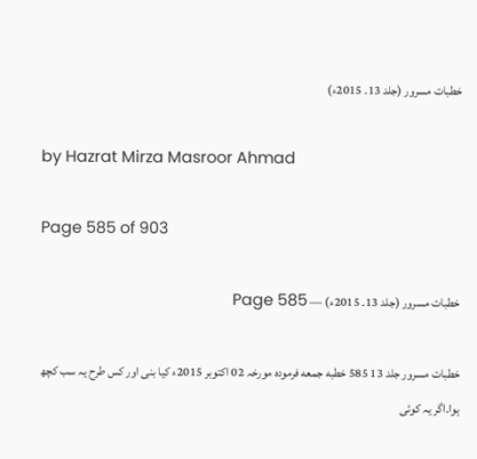خطبات مسرور (جلد 13۔ 2015ء)

by Hazrat Mirza Masroor Ahmad

Page 585 of 903

خطبات مسرور (جلد 13۔ 2015ء) — Page 585

خطبات مسرور جلد 13 585 خطبه جمعه فرمودہ مورخہ 02 اکتوبر 2015ء کیا بنی اور کس طرح یہ سب کچھ ہوا۔اگر یہ کوئی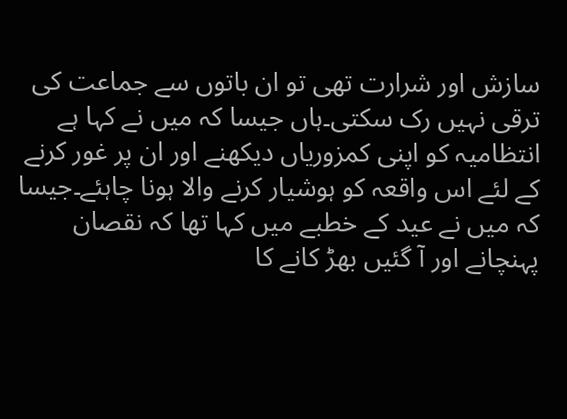سازش اور شرارت تھی تو ان باتوں سے جماعت کی ترقی نہیں رک سکتی۔ہاں جیسا کہ میں نے کہا ہے انتظامیہ کو اپنی کمزوریاں دیکھنے اور ان پر غور کرنے کے لئے اس واقعہ کو ہوشیار کرنے والا ہونا چاہئے۔جیسا کہ میں نے عید کے خطبے میں کہا تھا کہ نقصان پہنچانے اور آ گئیں بھڑ کانے کا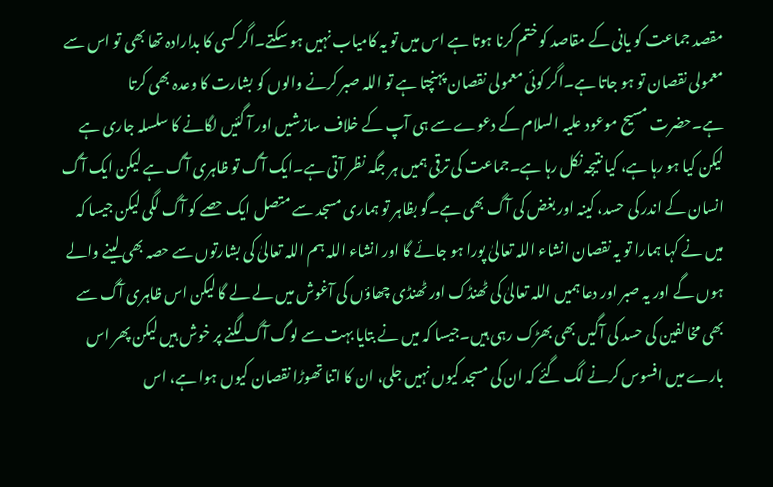مقصد جماعت کو یانی کے مقاصد کو ختم کرنا ہوتا ہے اس میں تو یہ کامیاب نہیں ہو سکتے۔اگر کسی کا بدارادہ تھا بھی تو اس سے معمولی نقصان تو ہو جاتا ہے۔اگر کوئی معمولی نقصان پہنچتا ہے تو اللہ صبر کرنے والوں کو بشارت کا وعدہ بھی کرتا ہے۔حضرت مسیح موعود علیہ السلام کے دعوے سے ہی آپ کے خلاف سازشیں اور آ گئیں لگانے کا سلسلہ جاری ہے لیکن کیا ہو رہا ہے، کیا نتیجہ نکل رہا ہے۔جماعت کی ترقی ہمیں ہر جگہ نظر آتی ہے۔ایک آگ تو ظاہری آگ ہے لیکن ایک آگ انسان کے اندر کی حسد، کینہ اور بغض کی آگ بھی ہے۔گو بظاہر تو ہماری مسجد سے متصل ایک حصے کو آگ لگی لیکن جیسا کہ میں نے کہا ہمارا تو یہ نقصان انشاء اللہ تعالیٰ پورا ہو جائے گا اور انشاء اللہ ہم اللہ تعالیٰ کی بشارتوں سے حصہ بھی لینے والے ہوں گے اور یہ صبر اور دعا ہمیں اللہ تعالیٰ کی ٹھنڈک اور ٹھنڈی چھاؤں کی آغوش میں لے لے گا لیکن اس ظاہری آگ سے بھی مخالفین کی حسد کی آگیں بھی بھڑک رہی ہیں۔جیسا کہ میں نے بتایا بہت سے لوگ آگ لگنے پر خوش ہیں لیکن پھر اس بارے میں افسوس کرنے لگ گئے کہ ان کی مسجد کیوں نہیں جلی، ان کا اتنا تھوڑا نقصان کیوں ہوا ہے، اس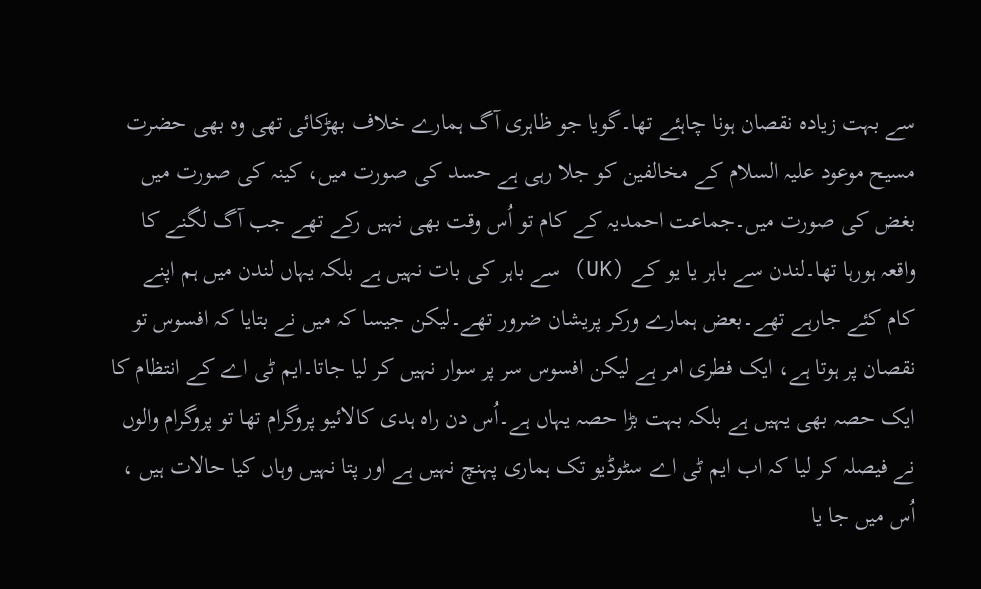سے بہت زیادہ نقصان ہونا چاہئے تھا۔گویا جو ظاہری آگ ہمارے خلاف بھڑکائی تھی وہ بھی حضرت مسیح موعود علیہ السلام کے مخالفین کو جلا رہی ہے حسد کی صورت میں، کینہ کی صورت میں بغض کی صورت میں۔جماعت احمدیہ کے کام تو اُس وقت بھی نہیں رکے تھے جب آگ لگنے کا واقعہ ہورہا تھا۔لندن سے باہر یا یو کے (UK) سے باہر کی بات نہیں ہے بلکہ یہاں لندن میں ہم اپنے کام کئے جارہے تھے۔بعض ہمارے ورکر پریشان ضرور تھے۔لیکن جیسا کہ میں نے بتایا کہ افسوس تو نقصان پر ہوتا ہے، ایک فطری امر ہے لیکن افسوس سر پر سوار نہیں کر لیا جاتا۔ایم ٹی اے کے انتظام کا ایک حصہ بھی یہیں ہے بلکہ بہت بڑا حصہ یہاں ہے۔اُس دن راہ ہدی کالائیو پروگرام تھا تو پروگرام والوں نے فیصلہ کر لیا کہ اب ایم ٹی اے سٹوڈیو تک ہماری پہنچ نہیں ہے اور پتا نہیں وہاں کیا حالات ہیں ، اُس میں جا یا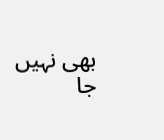بھی نہیں جا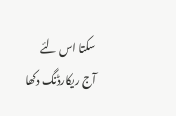سکتا اس لئے آج ریکارڈنگ دکھا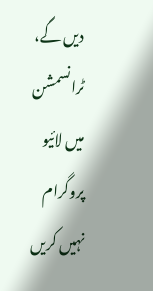دیں گے، ٹرانسمشن میں لائیو پروگرام نہیں کریں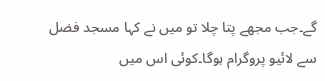گے۔جب مجھے پتا چلا تو میں نے کہا مسجد فضل سے لائیو پروگرام ہوگا۔کوئی اس میں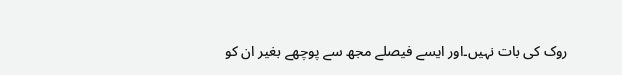روک کی بات نہیں۔اور ایسے فیصلے مجھ سے پوچھے بغیر ان کو